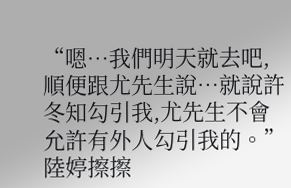“嗯…我們明天就去吧,順便跟尤先生說…就說許冬知勾引我,尤先生不會允許有外人勾引我的。”陸婷擦擦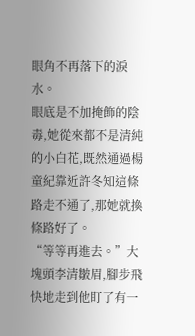眼角不再落下的淚水。
眼底是不加掩飾的陰毒,她從來都不是清純的小白花,既然通過楊童紀靠近許冬知這條路走不通了,那她就換條路好了。
“等等再進去。”大塊頭李清皺眉,腳步飛快地走到他盯了有一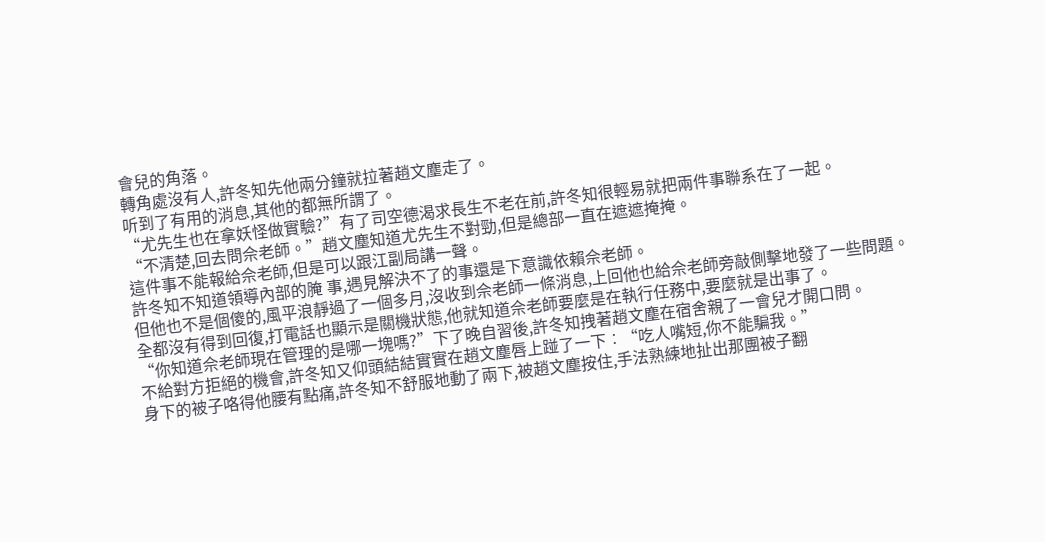會兒的角落。
轉角處沒有人,許冬知先他兩分鐘就拉著趙文塵走了。
听到了有用的消息,其他的都無所謂了。
“尤先生也在拿妖怪做實驗?”有了司空德渴求長生不老在前,許冬知很輕易就把兩件事聯系在了一起。
“不清楚,回去問佘老師。”趙文塵知道尤先生不對勁,但是總部一直在遮遮掩掩。
這件事不能報給佘老師,但是可以跟江副局講一聲。
許冬知不知道領導內部的腌 事,遇見解決不了的事還是下意識依賴佘老師。
但他也不是個傻的,風平浪靜過了一個多月,沒收到佘老師一條消息,上回他也給佘老師旁敲側擊地發了一些問題。
全都沒有得到回復,打電話也顯示是關機狀態,他就知道佘老師要麼是在執行任務中,要麼就是出事了。
“你知道佘老師現在管理的是哪一塊嗎?”下了晚自習後,許冬知拽著趙文塵在宿舍親了一會兒才開口問。
不給對方拒絕的機會,許冬知又仰頭結結實實在趙文塵唇上踫了一下︰“吃人嘴短,你不能騙我。”
身下的被子咯得他腰有點痛,許冬知不舒服地動了兩下,被趙文塵按住,手法熟練地扯出那團被子翻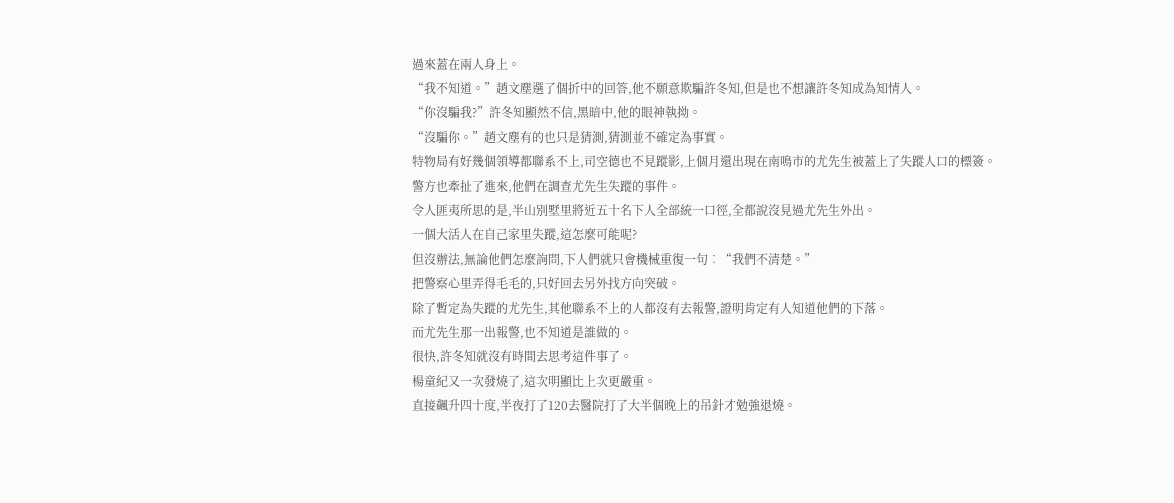過來蓋在兩人身上。
“我不知道。”趙文塵選了個折中的回答,他不願意欺騙許冬知,但是也不想讓許冬知成為知情人。
“你沒騙我?”許冬知顯然不信,黑暗中,他的眼神執拗。
“沒騙你。”趙文塵有的也只是猜測,猜測並不確定為事實。
特物局有好幾個領導都聯系不上,司空德也不見蹤影,上個月還出現在南鳴市的尤先生被蓋上了失蹤人口的標簽。
警方也牽扯了進來,他們在調查尤先生失蹤的事件。
令人匪夷所思的是,半山別墅里將近五十名下人全部統一口徑,全都說沒見過尤先生外出。
一個大活人在自己家里失蹤,這怎麼可能呢?
但沒辦法,無論他們怎麼詢問,下人們就只會機械重復一句︰“我們不清楚。”
把警察心里弄得毛毛的,只好回去另外找方向突破。
除了暫定為失蹤的尤先生,其他聯系不上的人都沒有去報警,證明肯定有人知道他們的下落。
而尤先生那一出報警,也不知道是誰做的。
很快,許冬知就沒有時間去思考這件事了。
楊童紀又一次發燒了,這次明顯比上次更嚴重。
直接飆升四十度,半夜打了120去醫院打了大半個晚上的吊針才勉強退燒。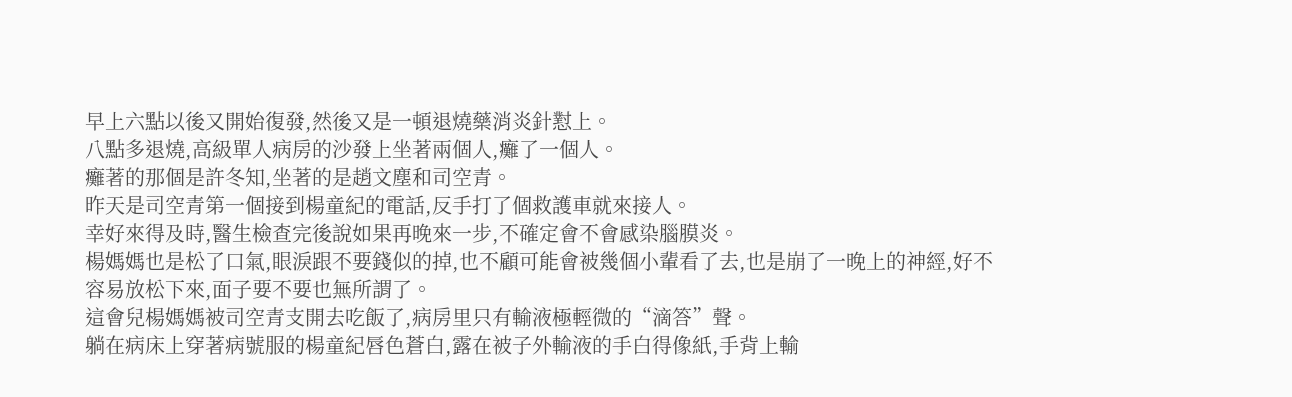早上六點以後又開始復發,然後又是一頓退燒藥消炎針懟上。
八點多退燒,高級單人病房的沙發上坐著兩個人,癱了一個人。
癱著的那個是許冬知,坐著的是趙文塵和司空青。
昨天是司空青第一個接到楊童紀的電話,反手打了個救護車就來接人。
幸好來得及時,醫生檢查完後說如果再晚來一步,不確定會不會感染腦膜炎。
楊媽媽也是松了口氣,眼淚跟不要錢似的掉,也不顧可能會被幾個小輩看了去,也是崩了一晚上的神經,好不容易放松下來,面子要不要也無所謂了。
這會兒楊媽媽被司空青支開去吃飯了,病房里只有輸液極輕微的“滴答”聲。
躺在病床上穿著病號服的楊童紀唇色蒼白,露在被子外輸液的手白得像紙,手背上輸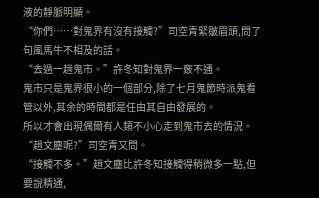液的靜脈明顯。
“你們……對鬼界有沒有接觸?”司空青緊皺眉頭,問了句風馬牛不相及的話。
“去過一趟鬼市。”許冬知對鬼界一竅不通。
鬼市只是鬼界很小的一個部分,除了七月鬼節時派鬼看管以外,其余的時間都是任由其自由發展的。
所以才會出現偶爾有人類不小心走到鬼市去的情況。
“趙文塵呢?”司空青又問。
“接觸不多。”趙文塵比許冬知接觸得稍微多一點,但要說精通,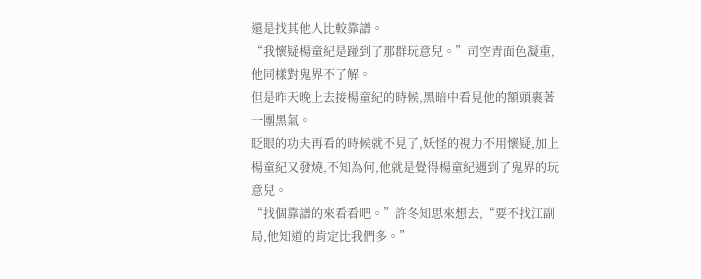還是找其他人比較靠譜。
“我懷疑楊童紀是踫到了那群玩意兒。”司空青面色凝重,他同樣對鬼界不了解。
但是昨天晚上去接楊童紀的時候,黑暗中看見他的額頭裹著一團黑氣。
眨眼的功夫再看的時候就不見了,妖怪的視力不用懷疑,加上楊童紀又發燒,不知為何,他就是覺得楊童紀遇到了鬼界的玩意兒。
“找個靠譜的來看看吧。”許冬知思來想去,“要不找江副局,他知道的肯定比我們多。”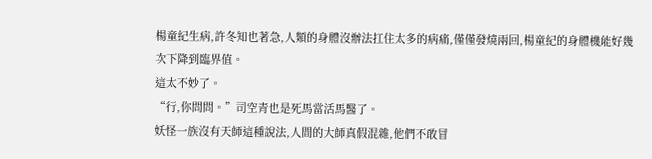楊童紀生病,許冬知也著急,人類的身體沒辦法扛住太多的病痛,僅僅發燒兩回,楊童紀的身體機能好幾次下降到臨界值。
這太不妙了。
“行,你問問。”司空青也是死馬當活馬醫了。
妖怪一族沒有天師這種說法,人間的大師真假混雜,他們不敢冒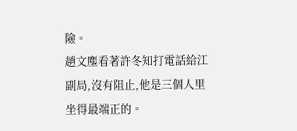險。
趙文塵看著許冬知打電話給江副局,沒有阻止,他是三個人里坐得最端正的。